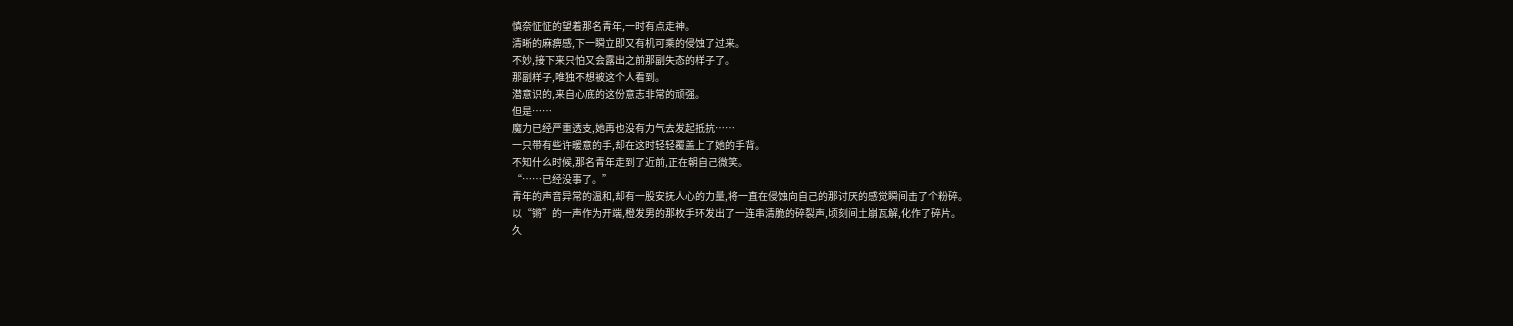慎奈怔怔的望着那名青年,一时有点走神。
清晰的麻痹感,下一瞬立即又有机可乘的侵蚀了过来。
不妙,接下来只怕又会露出之前那副失态的样子了。
那副样子,唯独不想被这个人看到。
潜意识的,来自心底的这份意志非常的顽强。
但是……
魔力已经严重透支,她再也没有力气去发起抵抗……
一只带有些许暖意的手,却在这时轻轻覆盖上了她的手背。
不知什么时候,那名青年走到了近前,正在朝自己微笑。
“……已经没事了。”
青年的声音异常的温和,却有一股安抚人心的力量,将一直在侵蚀向自己的那讨厌的感觉瞬间击了个粉碎。
以“锵”的一声作为开端,橙发男的那枚手环发出了一连串清脆的碎裂声,顷刻间土崩瓦解,化作了碎片。
久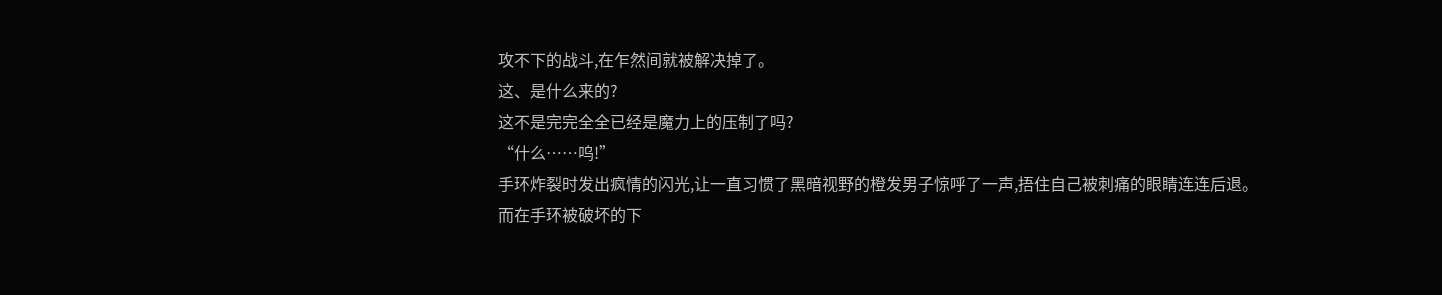攻不下的战斗,在乍然间就被解决掉了。
这、是什么来的?
这不是完完全全已经是魔力上的压制了吗?
“什么……呜!”
手环炸裂时发出疯情的闪光,让一直习惯了黑暗视野的橙发男子惊呼了一声,捂住自己被刺痛的眼睛连连后退。
而在手环被破坏的下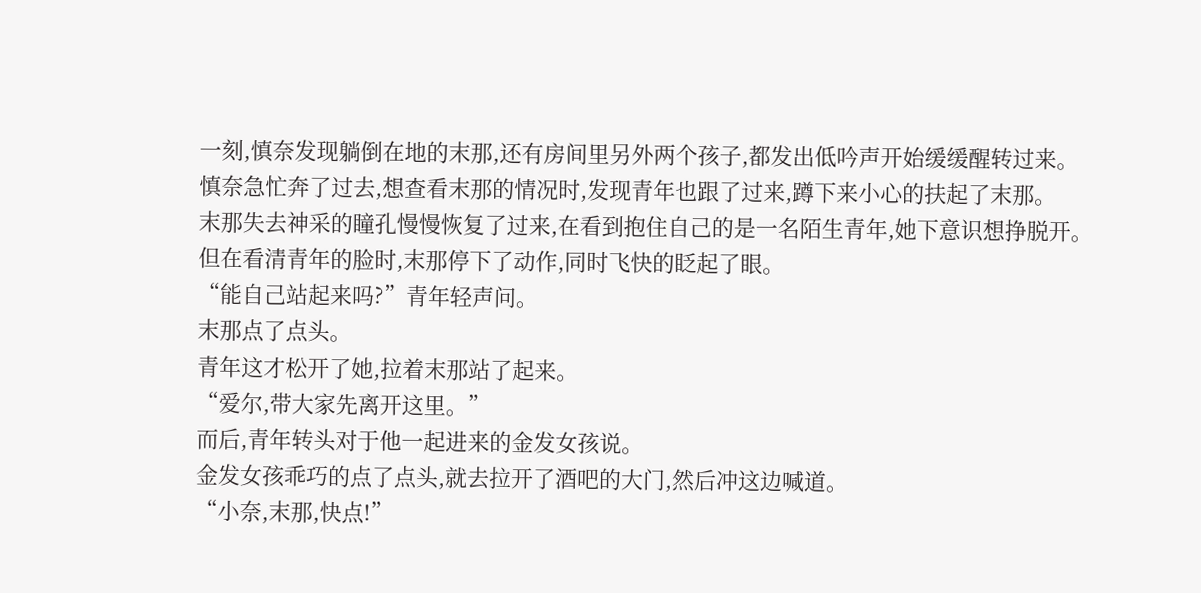一刻,慎奈发现躺倒在地的末那,还有房间里另外两个孩子,都发出低吟声开始缓缓醒转过来。
慎奈急忙奔了过去,想查看末那的情况时,发现青年也跟了过来,蹲下来小心的扶起了末那。
末那失去神采的瞳孔慢慢恢复了过来,在看到抱住自己的是一名陌生青年,她下意识想挣脱开。
但在看清青年的脸时,末那停下了动作,同时飞快的眨起了眼。
“能自己站起来吗?”青年轻声问。
末那点了点头。
青年这才松开了她,拉着末那站了起来。
“爱尔,带大家先离开这里。”
而后,青年转头对于他一起进来的金发女孩说。
金发女孩乖巧的点了点头,就去拉开了酒吧的大门,然后冲这边喊道。
“小奈,末那,快点!”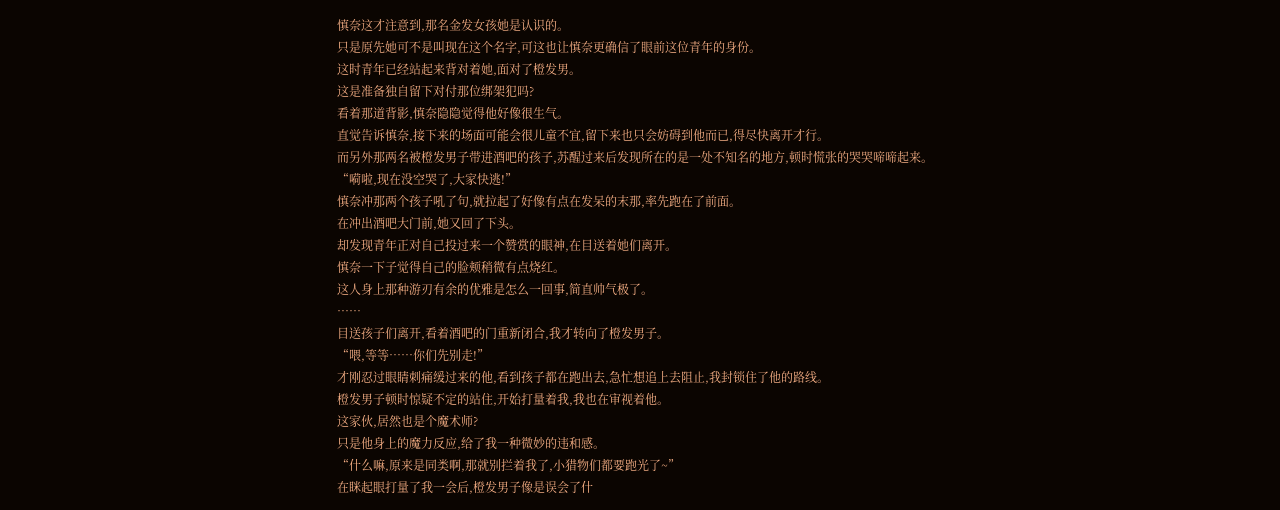慎奈这才注意到,那名金发女孩她是认识的。
只是原先她可不是叫现在这个名字,可这也让慎奈更确信了眼前这位青年的身份。
这时青年已经站起来背对着她,面对了橙发男。
这是准备独自留下对付那位绑架犯吗?
看着那道背影,慎奈隐隐觉得他好像很生气。
直觉告诉慎奈,接下来的场面可能会很儿童不宜,留下来也只会妨碍到他而已,得尽快离开才行。
而另外那两名被橙发男子带进酒吧的孩子,苏醒过来后发现所在的是一处不知名的地方,顿时慌张的哭哭啼啼起来。
“嗬啦,现在没空哭了,大家快逃!”
慎奈冲那两个孩子吼了句,就拉起了好像有点在发呆的末那,率先跑在了前面。
在冲出酒吧大门前,她又回了下头。
却发现青年正对自己投过来一个赞赏的眼神,在目送着她们离开。
慎奈一下子觉得自己的脸颊稍微有点烧红。
这人身上那种游刃有余的优雅是怎么一回事,简直帅气极了。
……
目送孩子们离开,看着酒吧的门重新闭合,我才转向了橙发男子。
“喂,等等……你们先别走!”
才刚忍过眼睛刺痛缓过来的他,看到孩子都在跑出去,急忙想追上去阻止,我封锁住了他的路线。
橙发男子顿时惊疑不定的站住,开始打量着我,我也在审视着他。
这家伙,居然也是个魔术师?
只是他身上的魔力反应,给了我一种微妙的违和感。
“什么嘛,原来是同类啊,那就别拦着我了,小猎物们都要跑光了~”
在眯起眼打量了我一会后,橙发男子像是误会了什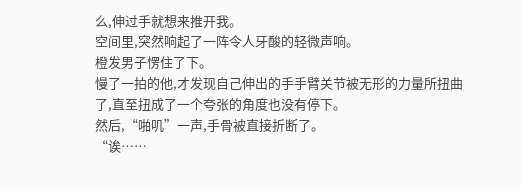么,伸过手就想来推开我。
空间里,突然响起了一阵令人牙酸的轻微声响。
橙发男子愣住了下。
慢了一拍的他,才发现自己伸出的手手臂关节被无形的力量所扭曲了,直至扭成了一个夸张的角度也没有停下。
然后,“啪叽”一声,手骨被直接折断了。
“诶……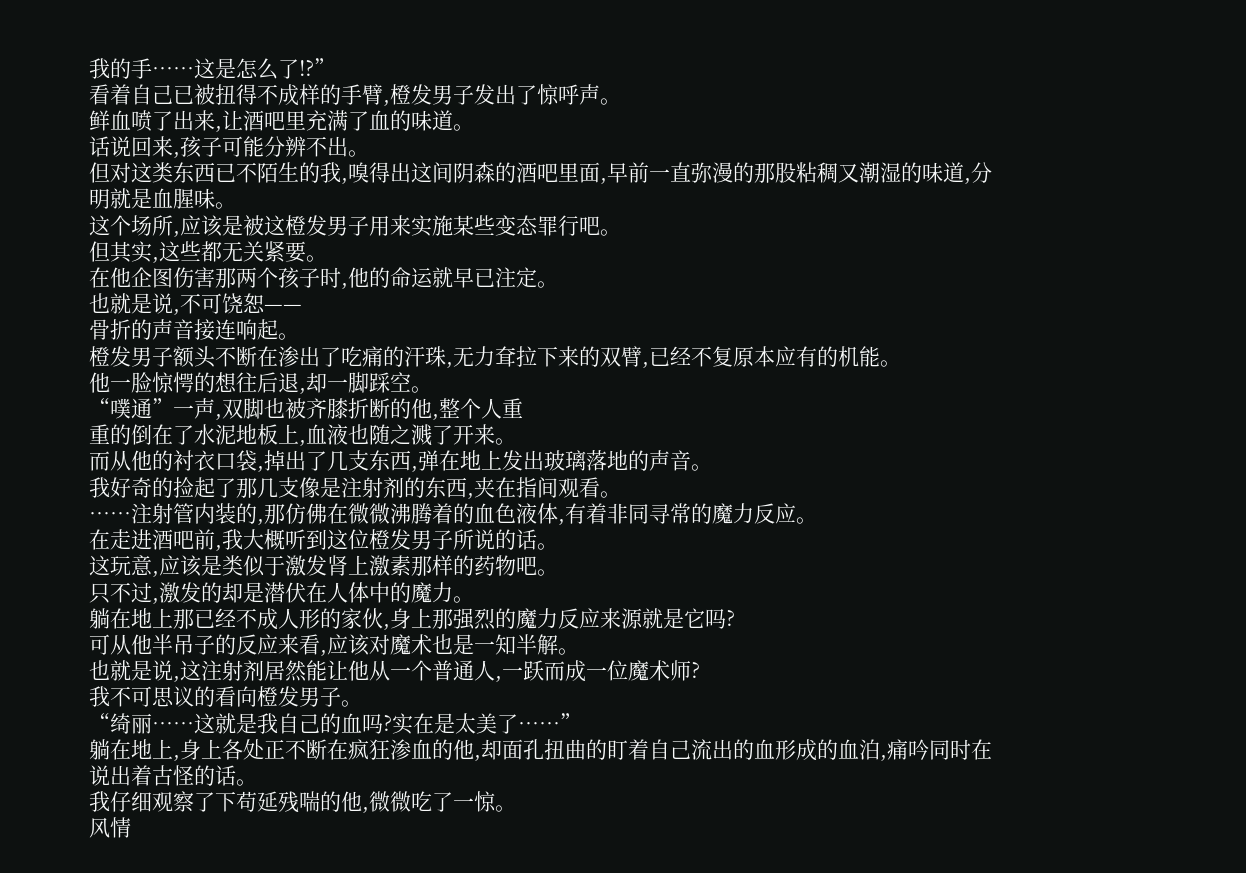我的手……这是怎么了!?”
看着自己已被扭得不成样的手臂,橙发男子发出了惊呼声。
鲜血喷了出来,让酒吧里充满了血的味道。
话说回来,孩子可能分辨不出。
但对这类东西已不陌生的我,嗅得出这间阴森的酒吧里面,早前一直弥漫的那股粘稠又潮湿的味道,分明就是血腥味。
这个场所,应该是被这橙发男子用来实施某些变态罪行吧。
但其实,这些都无关紧要。
在他企图伤害那两个孩子时,他的命运就早已注定。
也就是说,不可饶恕——
骨折的声音接连响起。
橙发男子额头不断在渗出了吃痛的汗珠,无力耷拉下来的双臂,已经不复原本应有的机能。
他一脸惊愕的想往后退,却一脚踩空。
“噗通”一声,双脚也被齐膝折断的他,整个人重
重的倒在了水泥地板上,血液也随之溅了开来。
而从他的衬衣口袋,掉出了几支东西,弹在地上发出玻璃落地的声音。
我好奇的捡起了那几支像是注射剂的东西,夹在指间观看。
……注射管内装的,那仿佛在微微沸腾着的血色液体,有着非同寻常的魔力反应。
在走进酒吧前,我大概听到这位橙发男子所说的话。
这玩意,应该是类似于激发肾上激素那样的药物吧。
只不过,激发的却是潜伏在人体中的魔力。
躺在地上那已经不成人形的家伙,身上那强烈的魔力反应来源就是它吗?
可从他半吊子的反应来看,应该对魔术也是一知半解。
也就是说,这注射剂居然能让他从一个普通人,一跃而成一位魔术师?
我不可思议的看向橙发男子。
“绮丽……这就是我自己的血吗?实在是太美了……”
躺在地上,身上各处正不断在疯狂渗血的他,却面孔扭曲的盯着自己流出的血形成的血泊,痛吟同时在说出着古怪的话。
我仔细观察了下苟延残喘的他,微微吃了一惊。
风情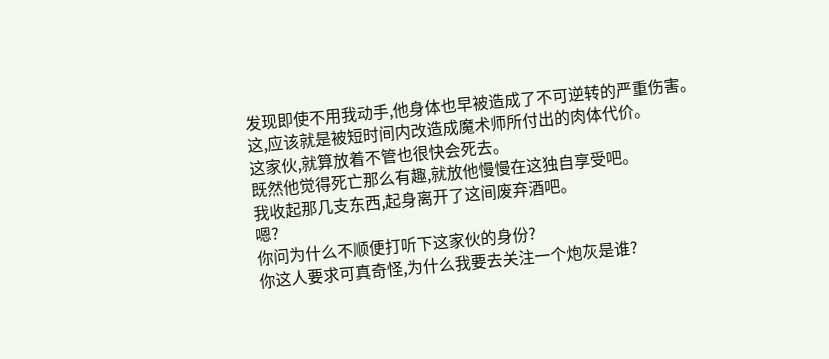发现即使不用我动手,他身体也早被造成了不可逆转的严重伤害。
这,应该就是被短时间内改造成魔术师所付出的肉体代价。
这家伙,就算放着不管也很快会死去。
既然他觉得死亡那么有趣,就放他慢慢在这独自享受吧。
我收起那几支东西,起身离开了这间废弃酒吧。
嗯?
你问为什么不顺便打听下这家伙的身份?
你这人要求可真奇怪,为什么我要去关注一个炮灰是谁?